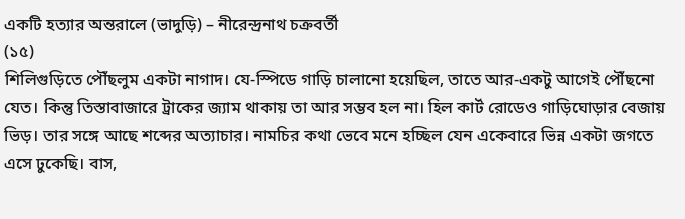একটি হত্যার অন্তরালে (ভাদুড়ি) – নীরেন্দ্রনাথ চক্রবর্তী
(১৫)
শিলিগুড়িতে পৌঁছলুম একটা নাগাদ। যে-স্পিডে গাড়ি চালানো হয়েছিল, তাতে আর-একটু আগেই পৌঁছনো যেত। কিন্তু তিস্তাবাজারে ট্রাকের জ্যাম থাকায় তা আর সম্ভব হল না। হিল কার্ট রোডেও গাড়িঘোড়ার বেজায় ভিড়। তার সঙ্গে আছে শব্দের অত্যাচার। নামচির কথা ভেবে মনে হচ্ছিল যেন একেবারে ভিন্ন একটা জগতে এসে ঢুকেছি। বাস,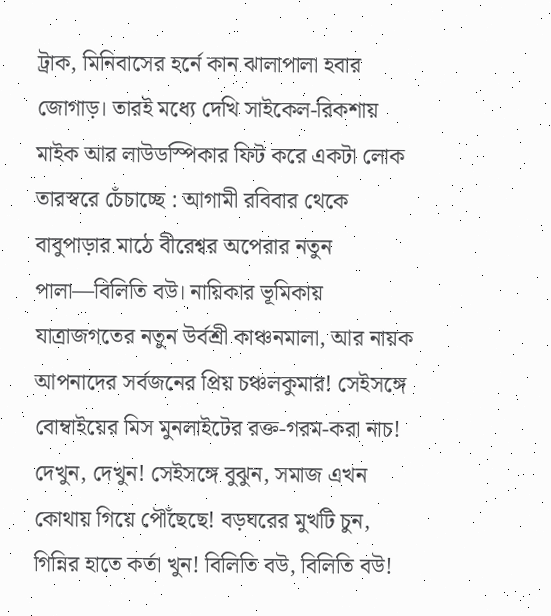ট্রাক, মিনিবাসের হর্নে কান ঝালাপালা হবার জোগাড়। তারই মধ্যে দেখি সাইকেল-রিকশায় মাইক আর লাউডস্পিকার ফিট করে একটা লোক তারস্বরে চেঁচাচ্ছে : আগামী রবিবার থেকে বাবুপাড়ার মাঠে বীরেশ্বর অপেরার নতুন পালা—বিলিতি বউ। নায়িকার ভূমিকায় যাত্রাজগতের নতুন উর্বশ্রী কাঞ্চনমালা, আর নায়ক আপনাদের সর্বজনের প্রিয় চঞ্চলকুমার! সেইসঙ্গে বোম্বাইয়ের মিস মুনলাইটের রক্ত-গরম-করা নাচ! দেখুন, দেখুন! সেইসঙ্গে বুঝুন, সমাজ এখন কোথায় গিয়ে পৌঁছেছে! বড়ঘরের মুখটি চুন, গিন্নির হাতে কর্তা খুন! বিলিতি বউ, বিলিতি বউ!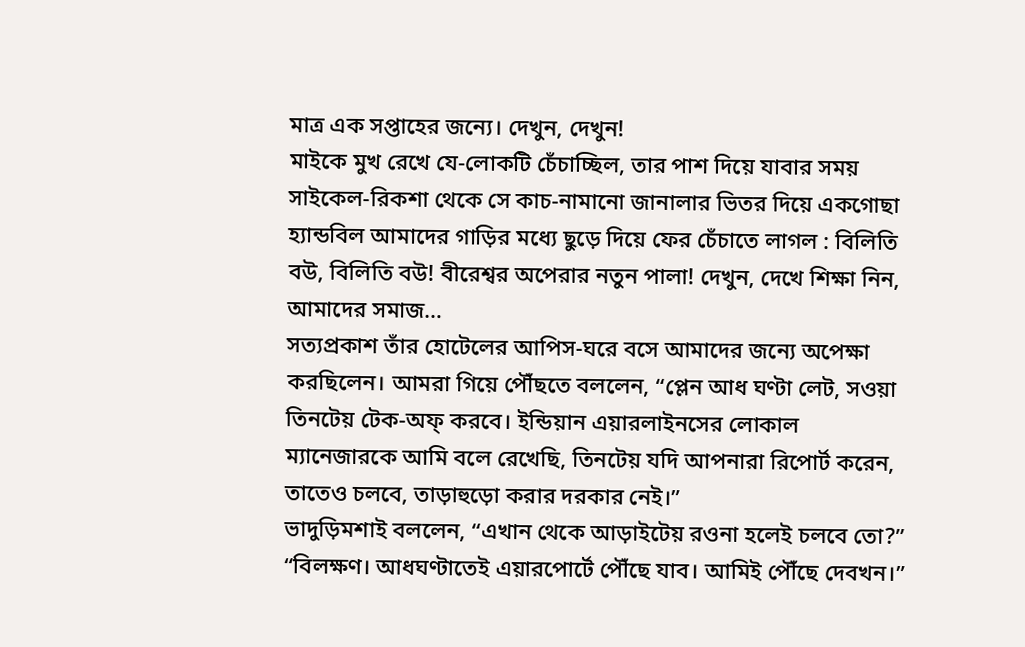মাত্র এক সপ্তাহের জন্যে। দেখুন, দেখুন!
মাইকে মুখ রেখে যে-লোকটি চেঁচাচ্ছিল, তার পাশ দিয়ে যাবার সময় সাইকেল-রিকশা থেকে সে কাচ-নামানো জানালার ভিতর দিয়ে একগোছা হ্যান্ডবিল আমাদের গাড়ির মধ্যে ছুড়ে দিয়ে ফের চেঁচাতে লাগল : বিলিতি বউ, বিলিতি বউ! বীরেশ্বর অপেরার নতুন পালা! দেখুন, দেখে শিক্ষা নিন, আমাদের সমাজ…
সত্যপ্রকাশ তাঁর হোটেলের আপিস-ঘরে বসে আমাদের জন্যে অপেক্ষা করছিলেন। আমরা গিয়ে পৌঁছতে বললেন, “প্লেন আধ ঘণ্টা লেট, সওয়া তিনটেয় টেক-অফ্ করবে। ইন্ডিয়ান এয়ারলাইনসের লোকাল ম্যানেজারকে আমি বলে রেখেছি, তিনটেয় যদি আপনারা রিপোর্ট করেন, তাতেও চলবে, তাড়াহুড়ো করার দরকার নেই।”
ভাদুড়িমশাই বললেন, “এখান থেকে আড়াইটেয় রওনা হলেই চলবে তো?”
“বিলক্ষণ। আধঘণ্টাতেই এয়ারপোর্টে পৌঁছে যাব। আমিই পৌঁছে দেবখন।”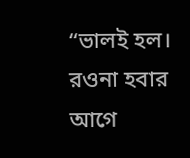“ভালই হল। রওনা হবার আগে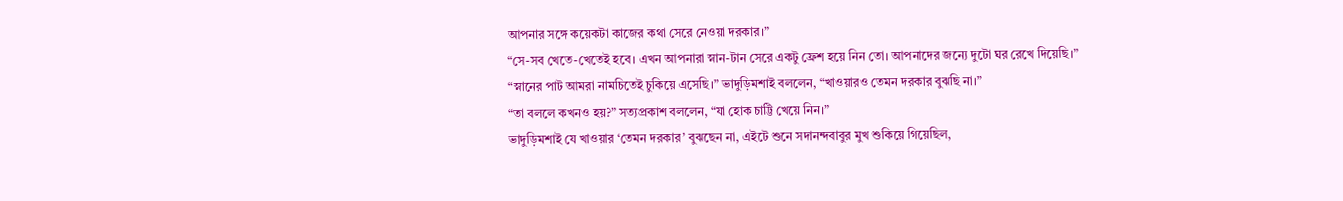আপনার সঙ্গে কয়েকটা কাজের কথা সেরে নেওয়া দরকার।”
“সে-সব খেতে-খেতেই হবে। এখন আপনারা স্নান-টান সেরে একটু ফ্রেশ হয়ে নিন তো। আপনাদের জন্যে দুটো ঘর রেখে দিয়েছি।”
“স্নানের পাট আমরা নামচিতেই চুকিয়ে এসেছি।” ভাদুড়িমশাই বললেন, “খাওয়ারও তেমন দরকার বুঝছি না।”
“তা বললে কখনও হয়?” সত্যপ্রকাশ বললেন, “যা হোক চাট্টি খেয়ে নিন।”
ভাদুড়িমশাই যে খাওয়ার ‘তেমন দরকার’ বুঝছেন না, এইটে শুনে সদানন্দবাবুর মুখ শুকিয়ে গিয়েছিল,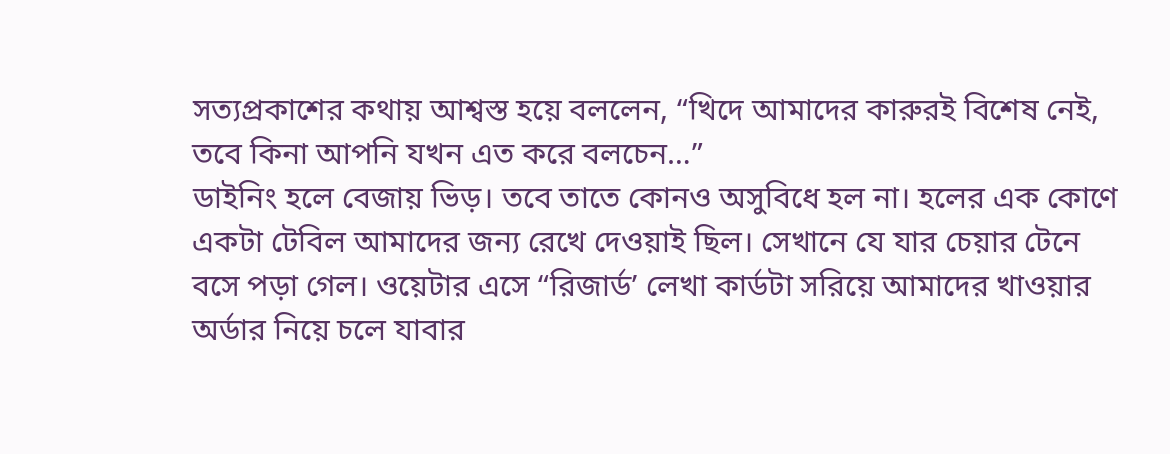সত্যপ্রকাশের কথায় আশ্বস্ত হয়ে বললেন, “খিদে আমাদের কারুরই বিশেষ নেই, তবে কিনা আপনি যখন এত করে বলচেন…”
ডাইনিং হলে বেজায় ভিড়। তবে তাতে কোনও অসুবিধে হল না। হলের এক কোণে একটা টেবিল আমাদের জন্য রেখে দেওয়াই ছিল। সেখানে যে যার চেয়ার টেনে বসে পড়া গেল। ওয়েটার এসে “রিজার্ড’ লেখা কার্ডটা সরিয়ে আমাদের খাওয়ার অর্ডার নিয়ে চলে যাবার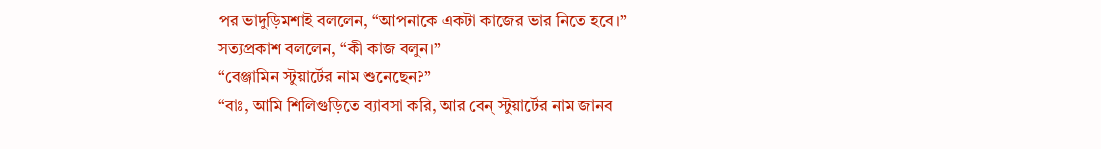পর ভাদুড়িমশাই বললেন, “আপনাকে একটা কাজের ভার নিতে হবে।”
সত্যপ্রকাশ বললেন, “কী কাজ বলুন।”
“বেঞ্জামিন স্টুয়ার্টের নাম শুনেছেন?”
“বাঃ, আমি শিলিগুড়িতে ব্যাবসা করি, আর বেন্ স্টুয়ার্টের নাম জানব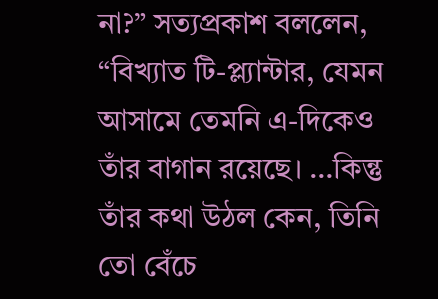না?” সত্যপ্রকাশ বললেন, “বিখ্যাত টি-প্ল্যান্টার, যেমন আসামে তেমনি এ-দিকেও তাঁর বাগান রয়েছে। …কিন্তু তাঁর কথা উঠল কেন, তিনি তো বেঁচে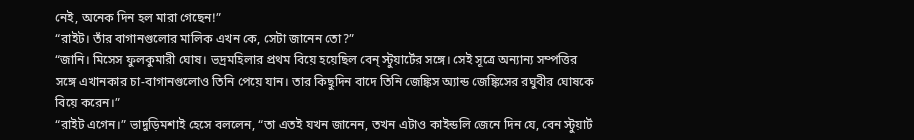নেই, অনেক দিন হল মারা গেছেন!”
“রাইট। তাঁর বাগানগুলোর মালিক এখন কে, সেটা জানেন তো?”
“জানি। মিসেস ফুলকুমারী ঘোষ। ভদ্রমহিলার প্রথম বিয়ে হয়েছিল বেন্ স্টুয়ার্টের সঙ্গে। সেই সূত্রে অন্যান্য সম্পত্তির সঙ্গে এখানকার চা-বাগানগুলোও তিনি পেয়ে যান। তার কিছুদিন বাদে তিনি জেঙ্কিস অ্যান্ড জেঙ্কিসের রঘুবীর ঘোষকে বিয়ে করেন।”
“রাইট এগেন।” ভাদুড়িমশাই হেসে বললেন, “তা এতই যখন জানেন, তখন এটাও কাইন্ডলি জেনে দিন যে, বেন স্টুয়ার্ট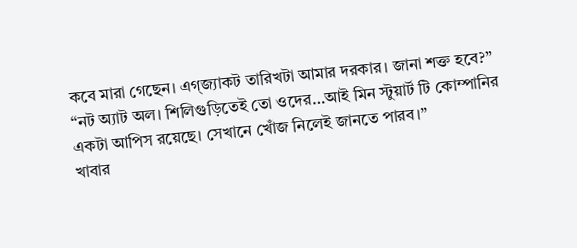কবে মারা গেছেন। এগ্জ্যাকট তারিখটা আমার দরকার। জানা শক্ত হবে?”
“নট অ্যাট অল। শিলিগুড়িতেই তো ওদের…আই মিন স্টুয়ার্ট টি কোম্পানির একটা আপিস রয়েছে। সেখানে খোঁজ নিলেই জানতে পারব।”
খাবার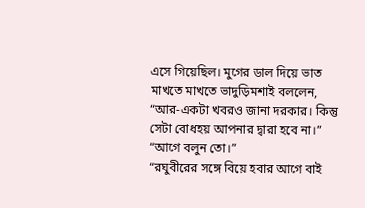এসে গিয়েছিল। মুগের ডাল দিয়ে ভাত মাখতে মাখতে ভাদুড়িমশাই বললেন, “আর-একটা খবরও জানা দরকার। কিন্তু সেটা বোধহয় আপনার দ্বারা হবে না।”
“আগে বলুন তো।”
“রঘুবীরের সঙ্গে বিয়ে হবার আগে বাই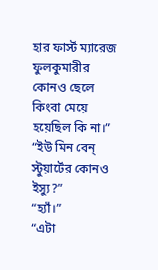হার ফার্স্ট ম্যারেজ ফুলকুমারীর কোনও ছেলে কিংবা মেয়ে হয়েছিল কি না।”
“ইউ মিন বেন্ স্টুয়ার্টের কোনও ইস্যু?”
“হ্যাঁ।”
“এটা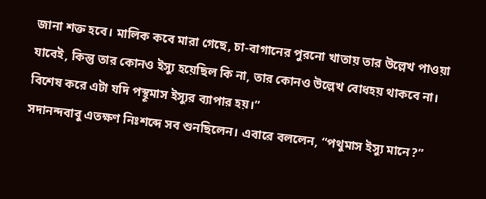জানা শক্ত হবে। মালিক কবে মারা গেছে, চা-বাগানের পুরনো খাতায় তার উল্লেখ পাওয়া যাবেই, কিন্তু তার কোনও ইস্যু হয়েছিল কি না, তার কোনও উল্লেখ বোধহয় থাকবে না। বিশেষ করে এটা যদি পস্থূমাস ইস্যুর ব্যাপার হয়।”
সদানন্দবাবু এতক্ষণ নিঃশব্দে সব শুনছিলেন। এবারে বললেন, “পথুমাস ইস্যু মানে?”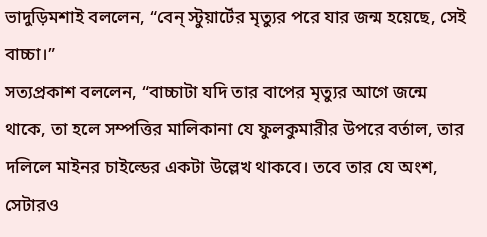ভাদুড়িমশাই বললেন, “বেন্ স্টুয়ার্টের মৃত্যুর পরে যার জন্ম হয়েছে, সেই বাচ্চা।”
সত্যপ্রকাশ বললেন, “বাচ্চাটা যদি তার বাপের মৃত্যুর আগে জন্মে থাকে, তা হলে সম্পত্তির মালিকানা যে ফুলকুমারীর উপরে বর্তাল, তার দলিলে মাইনর চাইল্ডের একটা উল্লেখ থাকবে। তবে তার যে অংশ, সেটারও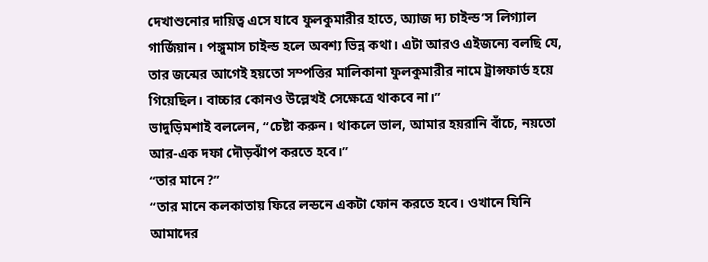দেখাশুনোর দায়িত্ব এসে যাবে ফুলকুমারীর হাতে, অ্যাজ দ্য চাইল্ড’স লিগ্যাল গার্জিয়ান। পঙ্গুমাস চাইল্ড হলে অবশ্য ভিন্ন কথা। এটা আরও এইজন্যে বলছি যে, তার জন্মের আগেই হয়তো সম্পত্তির মালিকানা ফুলকুমারীর নামে ট্রান্সফার্ড হয়ে গিয়েছিল। বাচ্চার কোনও উল্লেখই সেক্ষেত্রে থাকবে না।”
ভাদুড়িমশাই বললেন, “চেষ্টা করুন। থাকলে ভাল, আমার হয়রানি বাঁচে, নয়তো আর-এক দফা দৌড়ঝাঁপ করতে হবে।”
“তার মানে?”
“তার মানে কলকাতায় ফিরে লন্ডনে একটা ফোন করতে হবে। ওখানে যিনি আমাদের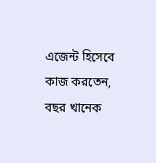এজেন্ট হিসেবে কাজ করতেন, বছর খানেক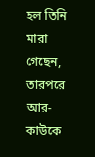হল তিনি মারা গেছেন, তারপরে আর-কাউকে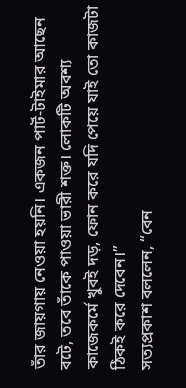তাঁর জায়গায় নেওয়া হয়নি। একজন পার্ট-টাইমার আছেন বটে, তবে তাঁকে পাওয়া ভারী শক্ত। লোকটি অবশ্য কাজেকর্মে খুবই দড়, ফোন করে যদি পেয়ে যাই তো কাজটা ঠিকই করে দেবেন।”
সত্যপ্রকাশ বললেন, “বেন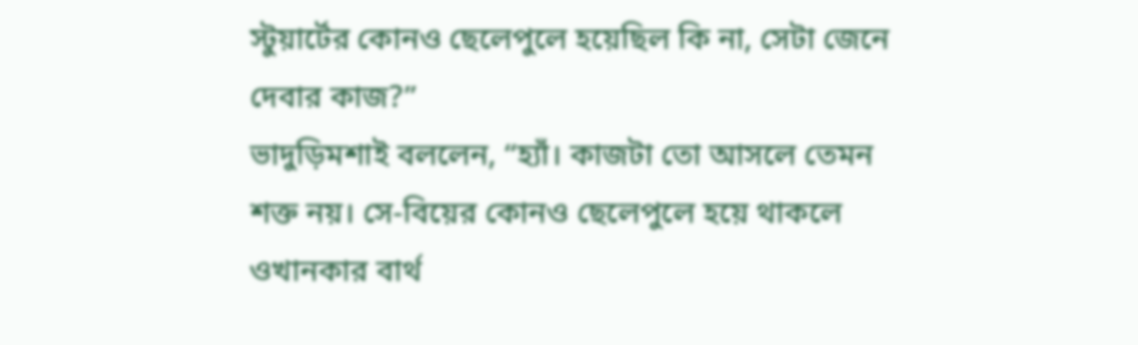স্টুয়ার্টের কোনও ছেলেপুলে হয়েছিল কি না, সেটা জেনে দেবার কাজ?”
ভাদুড়িমশাই বললেন, “হ্যাঁ। কাজটা তো আসলে তেমন শক্ত নয়। সে-বিয়ের কোনও ছেলেপুলে হয়ে থাকলে ওখানকার বার্থ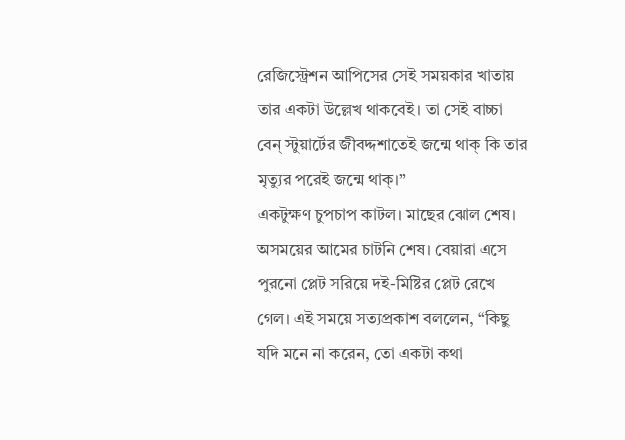রেজিস্ট্রেশন আপিসের সেই সময়কার খাতায় তার একটা উল্লেখ থাকবেই। তা সেই বাচ্চা বেন্ স্টুয়ার্টের জীবদ্দশাতেই জন্মে থাক্ কি তার মৃত্যুর পরেই জন্মে থাক্।”
একটুক্ষণ চুপচাপ কাটল। মাছের ঝোল শেষ। অসময়ের আমের চাটনি শেষ। বেয়ারা এসে পুরনো প্লেট সরিয়ে দই-মিষ্টির প্লেট রেখে গেল। এই সময়ে সত্যপ্রকাশ বললেন, “কিছু যদি মনে না করেন, তো একটা কথা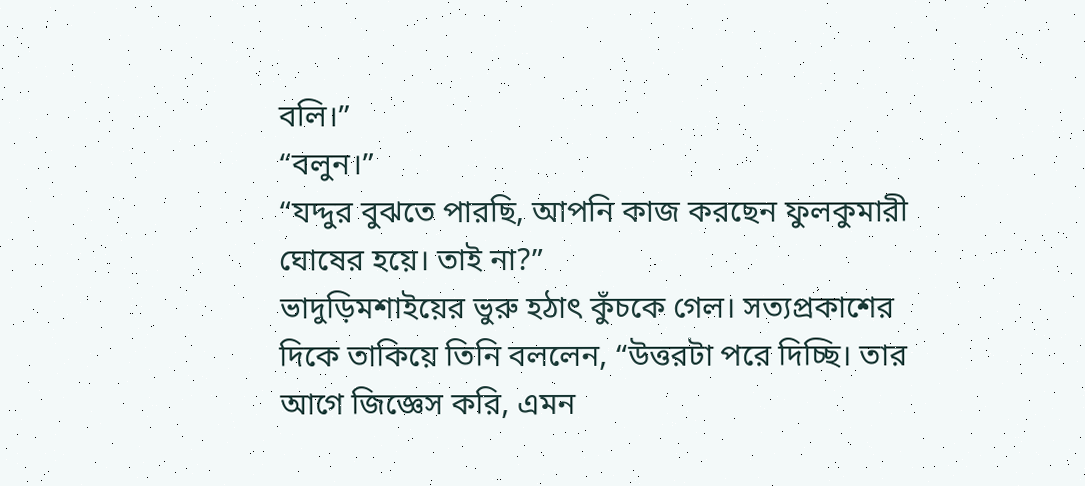বলি।”
“বলুন।”
“যদ্দুর বুঝতে পারছি, আপনি কাজ করছেন ফুলকুমারী ঘোষের হয়ে। তাই না?”
ভাদুড়িমশাইয়ের ভুরু হঠাৎ কুঁচকে গেল। সত্যপ্রকাশের দিকে তাকিয়ে তিনি বললেন, “উত্তরটা পরে দিচ্ছি। তার আগে জিজ্ঞেস করি, এমন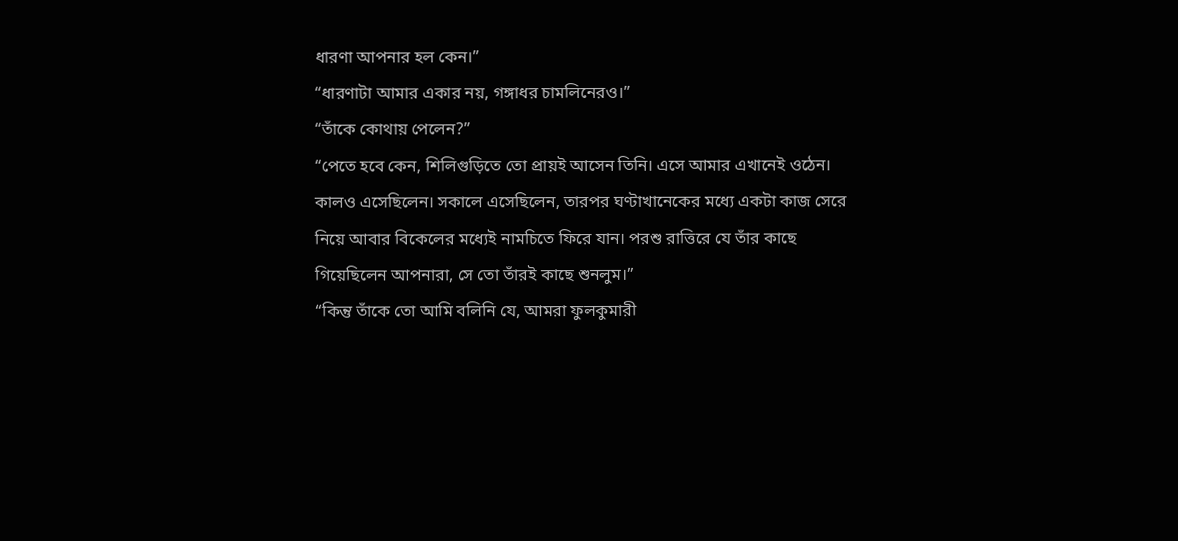ধারণা আপনার হল কেন।”
“ধারণাটা আমার একার নয়, গঙ্গাধর চামলিনেরও।”
“তাঁকে কোথায় পেলেন?”
“পেতে হবে কেন, শিলিগুড়িতে তো প্রায়ই আসেন তিনি। এসে আমার এখানেই ওঠেন। কালও এসেছিলেন। সকালে এসেছিলেন, তারপর ঘণ্টাখানেকের মধ্যে একটা কাজ সেরে নিয়ে আবার বিকেলের মধ্যেই নামচিতে ফিরে যান। পরশু রাত্তিরে যে তাঁর কাছে গিয়েছিলেন আপনারা, সে তো তাঁরই কাছে শুনলুম।”
“কিন্তু তাঁকে তো আমি বলিনি যে, আমরা ফুলকুমারী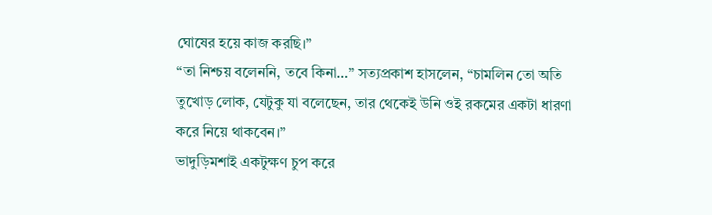ঘোষের হয়ে কাজ করছি।”
“তা নিশ্চয় বলেননি, তবে কিনা…” সত্যপ্রকাশ হাসলেন, “চামলিন তো অতি তুখোড় লোক, যেটুকু যা বলেছেন, তার থেকেই উনি ওই রকমের একটা ধারণা করে নিয়ে থাকবেন।”
ভাদুড়িমশাই একটুক্ষণ চুপ করে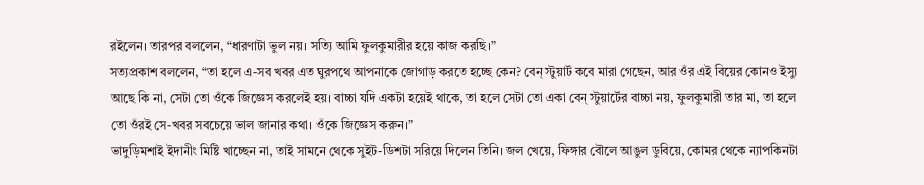রইলেন। তারপর বললেন, “ধারণাটা ভুল নয়। সত্যি আমি ফুলকুমারীর হয়ে কাজ করছি।”
সত্যপ্রকাশ বললেন, “তা হলে এ-সব খবর এত ঘুরপথে আপনাকে জোগাড় করতে হচ্ছে কেন? বেন্ স্টুয়ার্ট কবে মারা গেছেন, আর ওঁর এই বিয়ের কোনও ইস্যু আছে কি না, সেটা তো ওঁকে জিজ্ঞেস করলেই হয়। বাচ্চা যদি একটা হয়েই থাকে, তা হলে সেটা তো একা বেন্ স্টুয়ার্টের বাচ্চা নয়, ফুলকুমারী তার মা, তা হলে তো ওঁরই সে-খবর সবচেয়ে ভাল জানার কথা। ওঁকে জিজ্ঞেস করুন।”
ভাদুড়িমশাই ইদানীং মিষ্টি খাচ্ছেন না, তাই সামনে থেকে সুইট-ডিশটা সরিয়ে দিলেন তিনি। জল খেয়ে, ফিঙ্গার বৌলে আঙুল ডুবিয়ে, কোমর থেকে ন্যাপকিনটা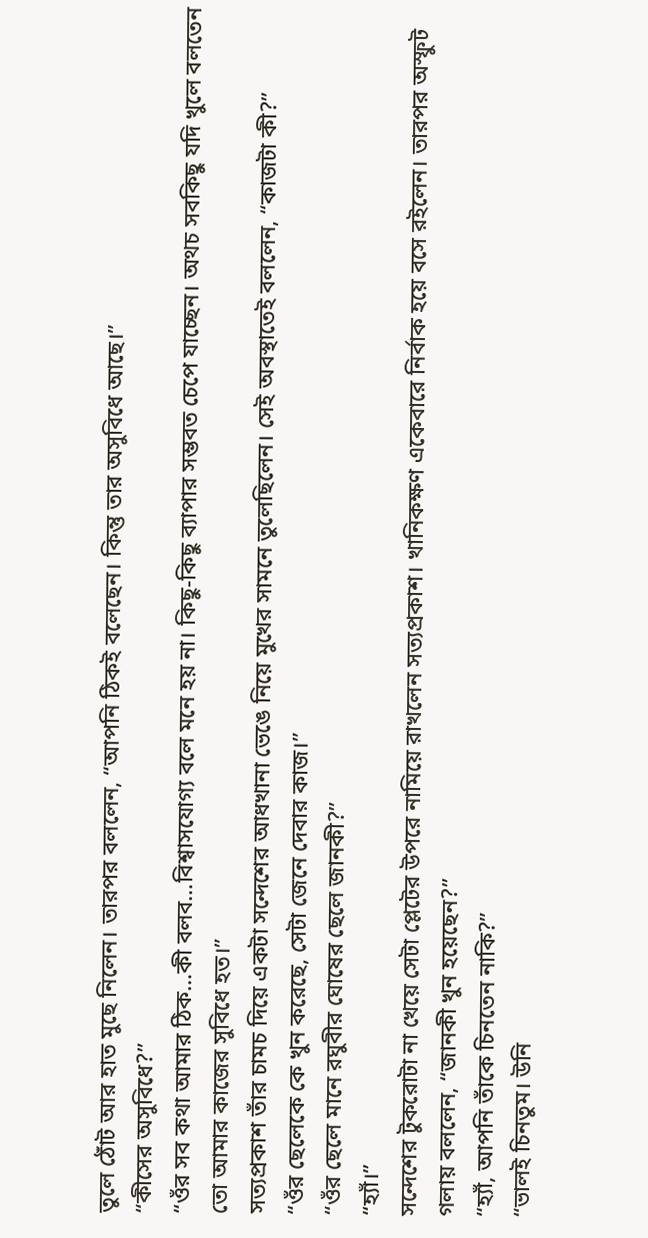তুলে ঠোঁট আর হাত মুছে নিলেন। তারপর বললেন, “আপনি ঠিকই বলেছেন। কিন্তু তার অসুবিধে আছে।”
“কীসের অসুবিধে?”
“ওঁর সব কথা আমার ঠিক…কী বলব…বিশ্বাসযোগ্য বলে মনে হয় না। কিছু-কিছু ব্যাপার সম্ভবত চেপে যাচ্ছেন। অথচ সবকিছু যদি খুলে বলতেন তো আমার কাজের সুবিধে হত।”
সত্যপ্রকাশ তাঁর চামচ দিয়ে একটা সন্দেশের আধখানা ভেঙে নিয়ে মুখের সামনে তুলেছিলেন। সেই অবস্থাতেই বললেন, “কাজটা কী?”
“ওঁর ছেলেকে কে খুন করেছে, সেটা জেনে দেবার কাজ।”
“ওঁর ছেলে মানে রঘুবীর ঘোষের ছেলে জানকী?”
“হ্যাঁ।”
সন্দেশের টুকরোটা না খেয়ে সেটা প্লেটের উপরে নামিয়ে রাখলেন সত্যপ্রকাশ। খানিকক্ষণ একেবারে নির্বাক হয়ে বসে রইলেন। তারপর অস্ফুট গলায় বললেন, “জানকী খুন হয়েছেন?”
“হ্যাঁ, আপনি তাঁকে চিনতেন নাকি?”
“ভালই চিনতুম। উনি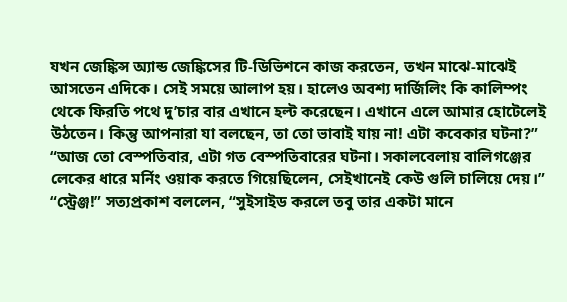যখন জেঙ্কিন্স অ্যান্ড জেঙ্কিসের টি-ডিভিশনে কাজ করতেন, তখন মাঝে-মাঝেই আসতেন এদিকে। সেই সময়ে আলাপ হয়। হালেও অবশ্য দার্জিলিং কি কালিম্পং থেকে ফিরতি পথে দু’চার বার এখানে হল্ট করেছেন। এখানে এলে আমার হোটেলেই উঠতেন। কিন্তু আপনারা যা বলছেন, তা তো ভাবাই যায় না! এটা কবেকার ঘটনা?”
“আজ তো বেস্পতিবার, এটা গত বেস্পতিবারের ঘটনা। সকালবেলায় বালিগঞ্জের লেকের ধারে মর্নিং ওয়াক করতে গিয়েছিলেন, সেইখানেই কেউ গুলি চালিয়ে দেয়।”
“স্ট্রেঞ্জ!” সত্যপ্রকাশ বললেন, “সুইসাইড করলে তবু তার একটা মানে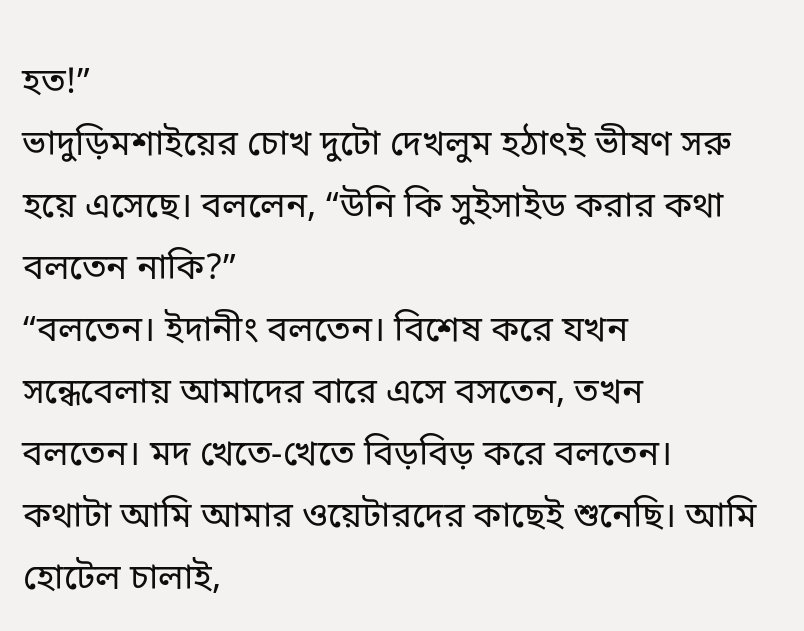হত!”
ভাদুড়িমশাইয়ের চোখ দুটো দেখলুম হঠাৎই ভীষণ সরু হয়ে এসেছে। বললেন, “উনি কি সুইসাইড করার কথা বলতেন নাকি?”
“বলতেন। ইদানীং বলতেন। বিশেষ করে যখন সন্ধেবেলায় আমাদের বারে এসে বসতেন, তখন বলতেন। মদ খেতে-খেতে বিড়বিড় করে বলতেন। কথাটা আমি আমার ওয়েটারদের কাছেই শুনেছি। আমি হোটেল চালাই,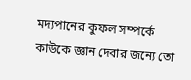মদ্যপানের কুফল সম্পর্কে কাউকে জ্ঞান দেবার জন্যে তো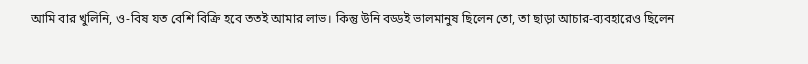আমি বার খুলিনি, ও-বিষ যত বেশি বিক্রি হবে ততই আমার লাভ। কিন্তু উনি বড্ডই ভালমানুষ ছিলেন তো, তা ছাড়া আচার-ব্যবহারেও ছিলেন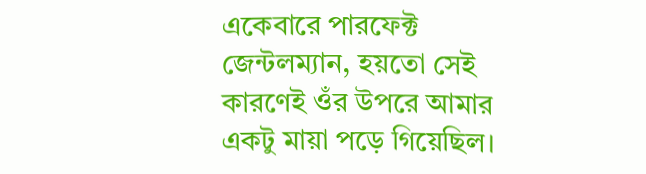একেবারে পারফেক্ট জেন্টলম্যান, হয়তো সেই কারণেই ওঁর উপরে আমার একটু মায়া পড়ে গিয়েছিল।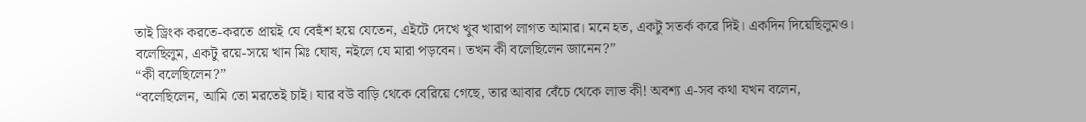তাই ড্রিংক করতে-করতে প্রায়ই যে বেহুঁশ হয়ে যেতেন, এইটে দেখে খুব খারাপ লাগত আমার। মনে হত, একটু সতর্ক করে দিই। একদিন দিয়েছিলুমও। বলেছিলুম, একটু রয়ে-সয়ে খান মিঃ ঘোষ, নইলে যে মারা পড়বেন। তখন কী বলেছিলেন জানেন?”
“কী বলেছিলেন?”
“বলেছিলেন, আমি তো মরতেই চাই। যার বউ বাড়ি থেকে বেরিয়ে গেছে, তার আবার বেঁচে থেকে লাভ কী! অবশ্য এ-সব কথা যখন বলেন,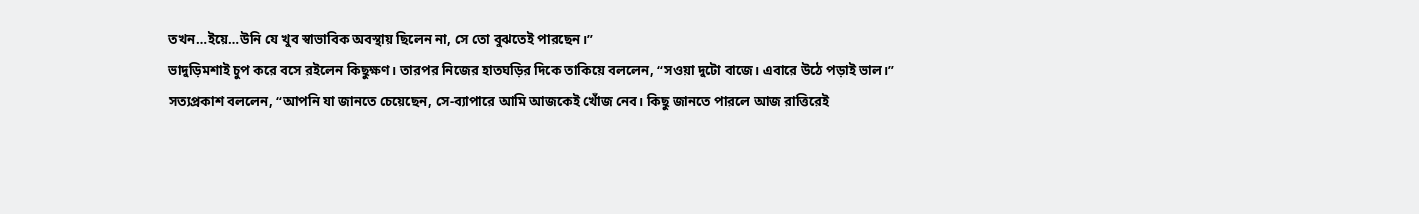তখন…ইয়ে…উনি যে খুব স্বাভাবিক অবস্থায় ছিলেন না, সে তো বুঝতেই পারছেন।”
ভাদুড়িমশাই চুপ করে বসে রইলেন কিছুক্ষণ। তারপর নিজের হাতঘড়ির দিকে তাকিয়ে বললেন, “সওয়া দুটো বাজে। এবারে উঠে পড়াই ভাল।”
সত্যপ্রকাশ বললেন, “আপনি যা জানতে চেয়েছেন, সে-ব্যাপারে আমি আজকেই খোঁজ নেব। কিছু জানতে পারলে আজ রাত্তিরেই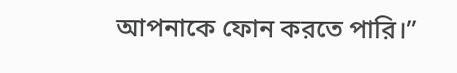আপনাকে ফোন করতে পারি।”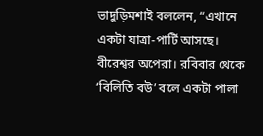ভাদুড়িমশাই বললেন, “এখানে একটা যাত্রা-পার্টি আসছে। বীরেশ্বর অপেরা। রবিবার থেকে ‘বিলিতি বউ’ বলে একটা পালা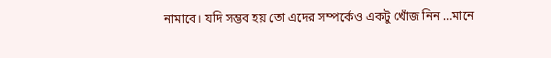নামাবে। যদি সম্ভব হয় তো এদের সম্পর্কেও একটু খোঁজ নিন …মানে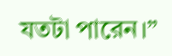যতটা পারেন।”